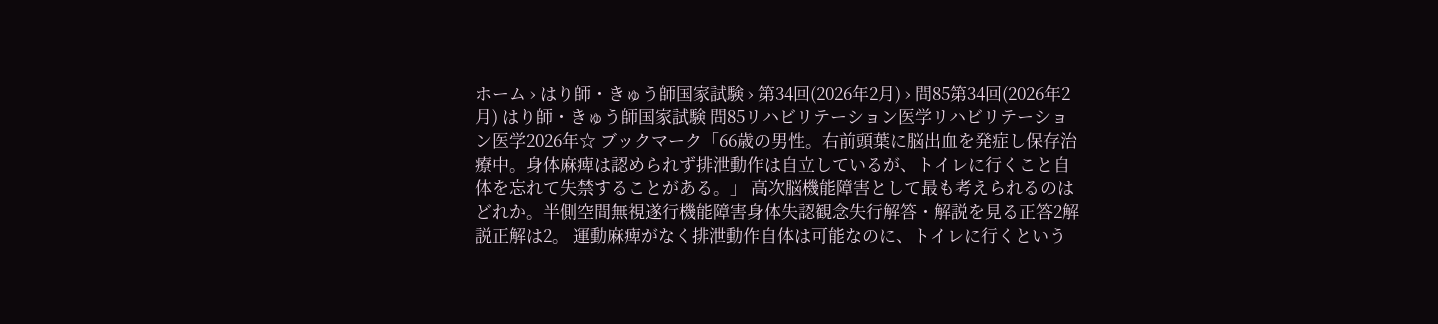ホーム › はり師・きゅう師国家試験 › 第34回(2026年2月) › 問85第34回(2026年2月) はり師・きゅう師国家試験 問85リハビリテーション医学リハビリテーション医学2026年☆ ブックマーク「66歳の男性。右前頭葉に脳出血を発症し保存治療中。身体麻痺は認められず排泄動作は自立しているが、トイレに行くこと自体を忘れて失禁することがある。」 高次脳機能障害として最も考えられるのはどれか。半側空間無視遂行機能障害身体失認観念失行解答・解説を見る正答2解説正解は2。 運動麻痺がなく排泄動作自体は可能なのに、トイレに行くという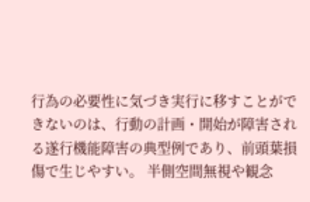行為の必要性に気づき実行に移すことができないのは、行動の計画・開始が障害される遂行機能障害の典型例であり、前頭葉損傷で生じやすい。 半側空間無視や観念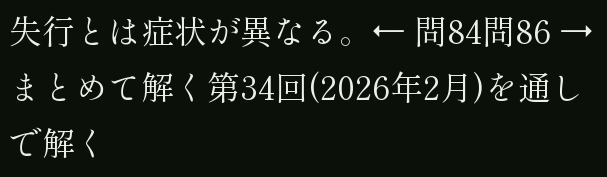失行とは症状が異なる。← 問84問86 →まとめて解く第34回(2026年2月)を通しで解く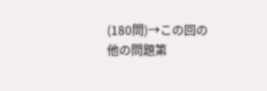(180問)→この回の他の問題第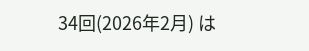34回(2026年2月) は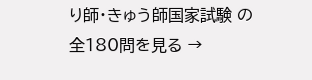り師・きゅう師国家試験 の全180問を見る →